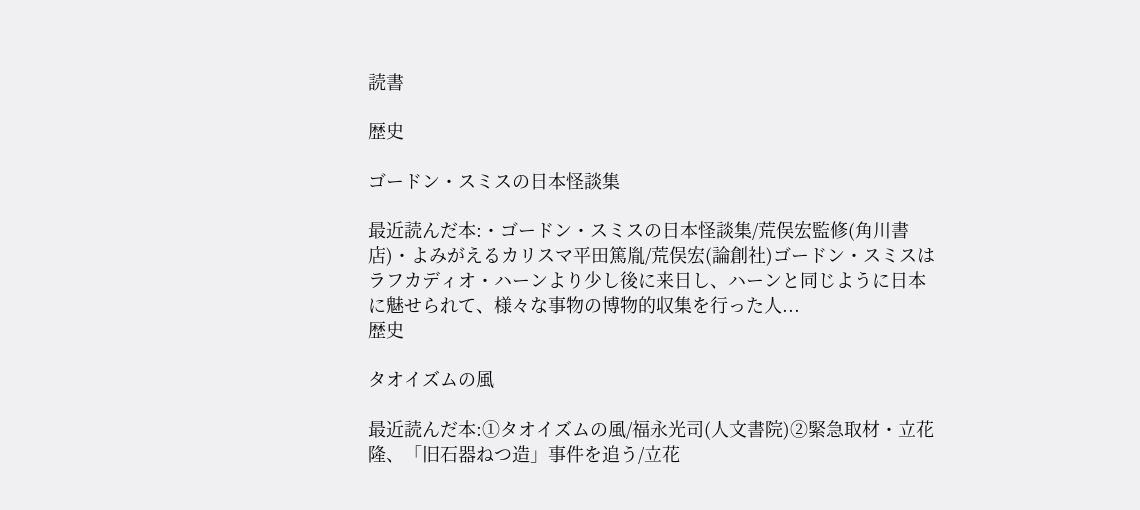読書

歴史

ゴードン・スミスの日本怪談集

最近読んだ本:・ゴードン・スミスの日本怪談集/荒俣宏監修(角川書店)・よみがえるカリスマ平田篤胤/荒俣宏(論創社)ゴードン・スミスはラフカディオ・ハーンより少し後に来日し、ハーンと同じように日本に魅せられて、様々な事物の博物的収集を行った人...
歴史

タオイズムの風

最近読んだ本:①タオイズムの風/福永光司(人文書院)②緊急取材・立花隆、「旧石器ねつ造」事件を追う/立花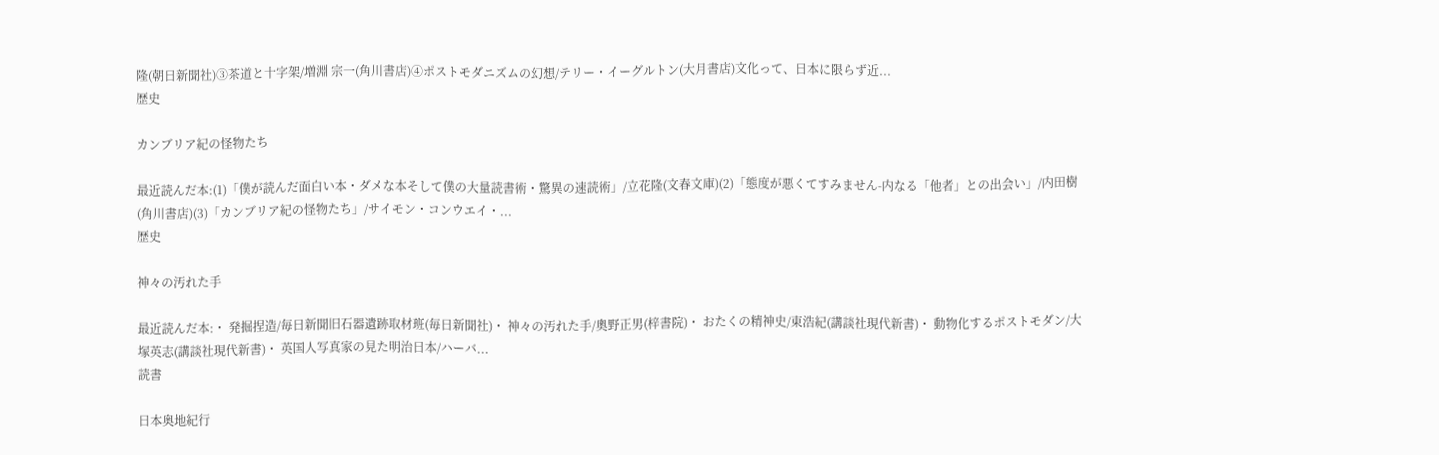隆(朝日新聞社)③茶道と十字架/増淵 宗一(角川書店)④ポストモダニズムの幻想/テリー・イーグルトン(大月書店)文化って、日本に限らず近...
歴史

カンブリア紀の怪物たち

最近読んだ本:(1)「僕が読んだ面白い本・ダメな本そして僕の大量読書術・驚異の速読術」/立花隆(文春文庫)(2)「態度が悪くてすみません-内なる「他者」との出会い」/内田樹(角川書店)(3)「カンブリア紀の怪物たち」/サイモン・コンウエイ・...
歴史

神々の汚れた手

最近読んだ本:・ 発掘捏造/毎日新聞旧石器遺跡取材班(毎日新聞社)・ 神々の汚れた手/奧野正男(梓書院)・ おたくの精神史/東浩紀(講談社現代新書)・ 動物化するポストモダン/大塚英志(講談社現代新書)・ 英国人写真家の見た明治日本/ハーバ...
読書

日本奥地紀行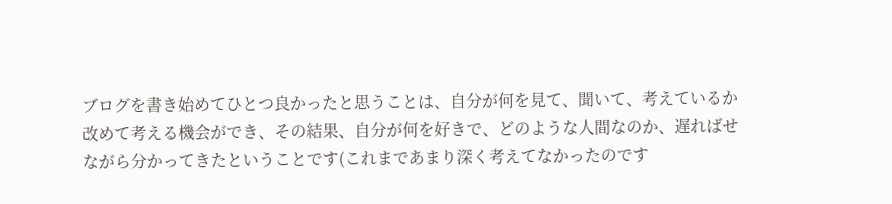ブログを書き始めてひとつ良かったと思うことは、自分が何を見て、聞いて、考えているか改めて考える機会ができ、その結果、自分が何を好きで、どのような人間なのか、遅ればせながら分かってきたということです(これまであまり深く考えてなかったのです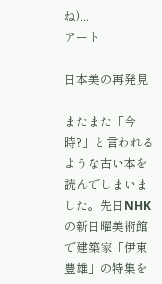ね)...
アート

日本美の再発見

またまた「今時?」と言われるような古い本を読んでしまいました。先日NHKの新日曜美術館で建築家「伊東豊雄」の特集を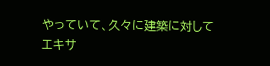やっていて、久々に建築に対してエキサ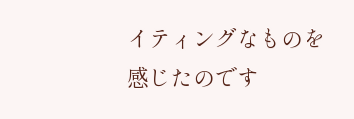イティングなものを感じたのです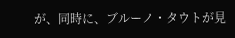が、同時に、ブルーノ・タウトが見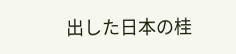出した日本の桂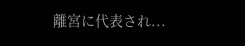離宮に代表され...